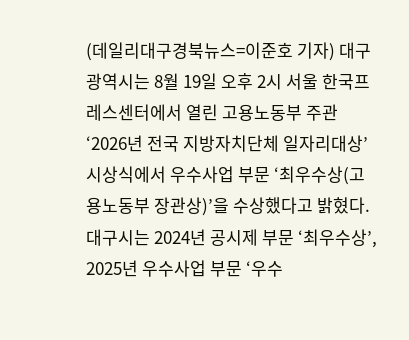(데일리대구경북뉴스=이준호 기자) 대구광역시는 8월 19일 오후 2시 서울 한국프레스센터에서 열린 고용노동부 주관 ‘2026년 전국 지방자치단체 일자리대상’ 시상식에서 우수사업 부문 ‘최우수상(고용노동부 장관상)’을 수상했다고 밝혔다. 대구시는 2024년 공시제 부문 ‘최우수상’, 2025년 우수사업 부문 ‘우수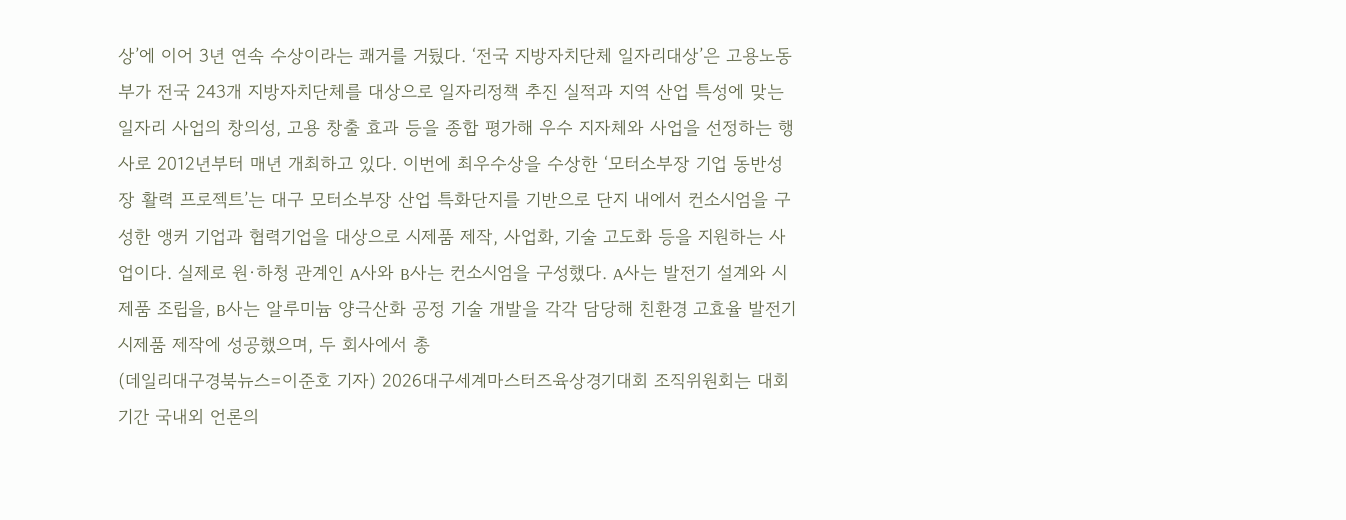상’에 이어 3년 연속 수상이라는 쾌거를 거뒀다. ‘전국 지방자치단체 일자리대상’은 고용노동부가 전국 243개 지방자치단체를 대상으로 일자리정책 추진 실적과 지역 산업 특성에 맞는 일자리 사업의 창의성, 고용 창출 효과 등을 종합 평가해 우수 지자체와 사업을 선정하는 행사로 2012년부터 매년 개최하고 있다. 이번에 최우수상을 수상한 ‘모터소부장 기업 동반성장 활력 프로젝트’는 대구 모터소부장 산업 특화단지를 기반으로 단지 내에서 컨소시엄을 구성한 앵커 기업과 협력기업을 대상으로 시제품 제작, 사업화, 기술 고도화 등을 지원하는 사업이다. 실제로 원·하청 관계인 A사와 B사는 컨소시엄을 구성했다. A사는 발전기 설계와 시제품 조립을, B사는 알루미늄 양극산화 공정 기술 개발을 각각 담당해 친환경 고효율 발전기 시제품 제작에 성공했으며, 두 회사에서 총
(데일리대구경북뉴스=이준호 기자) 2026대구세계마스터즈육상경기대회 조직위원회는 대회 기간 국내외 언론의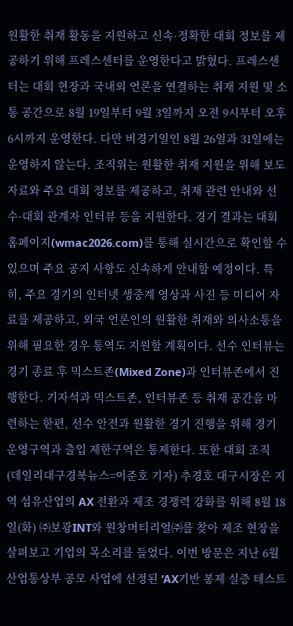원활한 취재 활동을 지원하고 신속·정확한 대회 정보를 제공하기 위해 프레스센터를 운영한다고 밝혔다. 프레스센터는 대회 현장과 국내외 언론을 연결하는 취재 지원 및 소통 공간으로 8월 19일부터 9월 3일까지 오전 9시부터 오후 6시까지 운영한다. 다만 비경기일인 8월 26일과 31일에는 운영하지 않는다. 조직위는 원활한 취재 지원을 위해 보도자료와 주요 대회 정보를 제공하고, 취재 관련 안내와 선수·대회 관계자 인터뷰 등을 지원한다. 경기 결과는 대회 홈페이지(wmac2026.com)를 통해 실시간으로 확인할 수 있으며 주요 공지 사항도 신속하게 안내할 예정이다. 특히, 주요 경기의 인터넷 생중계 영상과 사진 등 미디어 자료를 제공하고, 외국 언론인의 원활한 취재와 의사소통을 위해 필요한 경우 통역도 지원할 계획이다. 선수 인터뷰는 경기 종료 후 믹스트존(Mixed Zone)과 인터뷰존에서 진행한다. 기자석과 믹스트존, 인터뷰존 등 취재 공간을 마련하는 한편, 선수 안전과 원활한 경기 진행을 위해 경기 운영구역과 출입 제한구역은 통제한다. 또한 대회 조직
(데일리대구경북뉴스=이준호 기자) 추경호 대구시장은 지역 섬유산업의 AX 전환과 제조 경쟁력 강화를 위해 8월 18일(화) ㈜보광INT와 원창머티리얼㈜를 찾아 제조 현장을 살펴보고 기업의 목소리를 들었다. 이번 방문은 지난 6월 산업통상부 공모 사업에 선정된 ‘AX기반 봉제 실증 테스트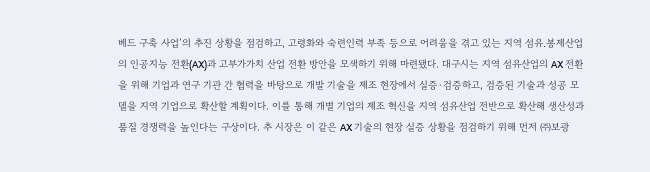베드 구축 사업’의 추진 상황을 점검하고, 고령화와 숙련인력 부족 등으로 어려움을 겪고 있는 지역 섬유․봉제산업의 인공지능 전환(AX)과 고부가가치 산업 전환 방안을 모색하기 위해 마련됐다. 대구시는 지역 섬유산업의 AX 전환을 위해 기업과 연구 기관 간 협력을 바탕으로 개발 기술을 제조 현장에서 실증·검증하고, 검증된 기술과 성공 모델을 지역 기업으로 확산할 계획이다. 이를 통해 개별 기업의 제조 혁신을 지역 섬유산업 전반으로 확산해 생산성과 품질 경쟁력을 높인다는 구상이다. 추 시장은 이 같은 AX 기술의 현장 실증 상황을 점검하기 위해 먼저 ㈜보광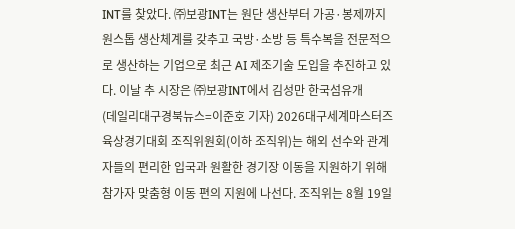INT를 찾았다. ㈜보광INT는 원단 생산부터 가공·봉제까지 원스톱 생산체계를 갖추고 국방·소방 등 특수복을 전문적으로 생산하는 기업으로 최근 AI 제조기술 도입을 추진하고 있다. 이날 추 시장은 ㈜보광INT에서 김성만 한국섬유개
(데일리대구경북뉴스=이준호 기자) 2026대구세계마스터즈육상경기대회 조직위원회(이하 조직위)는 해외 선수와 관계자들의 편리한 입국과 원활한 경기장 이동을 지원하기 위해 참가자 맞춤형 이동 편의 지원에 나선다. 조직위는 8월 19일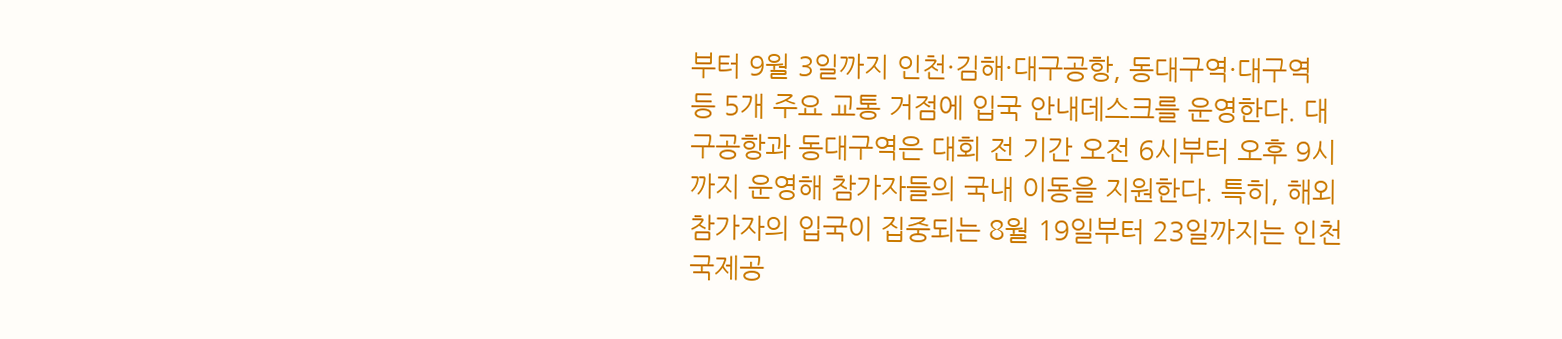부터 9월 3일까지 인천·김해·대구공항, 동대구역·대구역 등 5개 주요 교통 거점에 입국 안내데스크를 운영한다. 대구공항과 동대구역은 대회 전 기간 오전 6시부터 오후 9시까지 운영해 참가자들의 국내 이동을 지원한다. 특히, 해외 참가자의 입국이 집중되는 8월 19일부터 23일까지는 인천국제공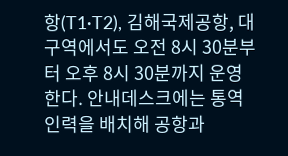항(T1·T2), 김해국제공항, 대구역에서도 오전 8시 30분부터 오후 8시 30분까지 운영한다. 안내데스크에는 통역 인력을 배치해 공항과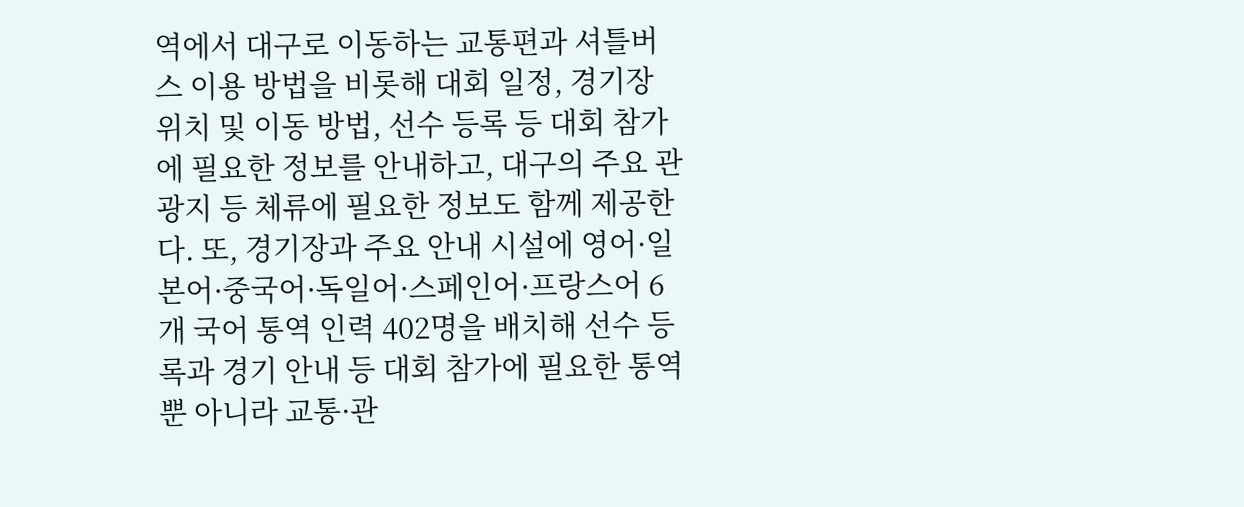역에서 대구로 이동하는 교통편과 셔틀버스 이용 방법을 비롯해 대회 일정, 경기장 위치 및 이동 방법, 선수 등록 등 대회 참가에 필요한 정보를 안내하고, 대구의 주요 관광지 등 체류에 필요한 정보도 함께 제공한다. 또, 경기장과 주요 안내 시설에 영어·일본어·중국어·독일어·스페인어·프랑스어 6개 국어 통역 인력 402명을 배치해 선수 등록과 경기 안내 등 대회 참가에 필요한 통역뿐 아니라 교통·관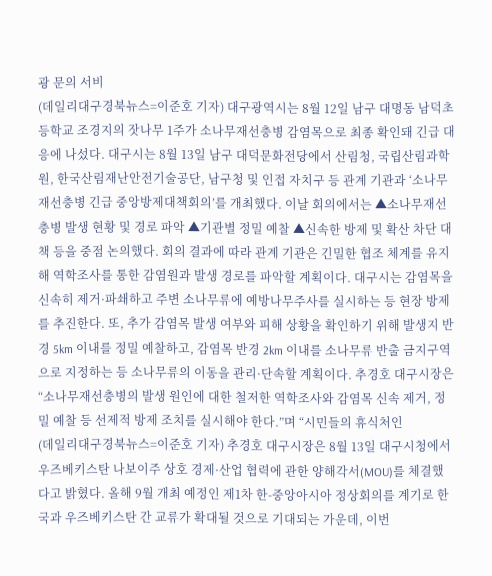광 문의 서비
(데일리대구경북뉴스=이준호 기자) 대구광역시는 8월 12일 남구 대명동 남덕초등학교 조경지의 잣나무 1주가 소나무재선충병 감염목으로 최종 확인돼 긴급 대응에 나섰다. 대구시는 8월 13일 남구 대덕문화전당에서 산림청, 국립산림과학원, 한국산림재난안전기술공단, 남구청 및 인접 자치구 등 관계 기관과 ‘소나무재선충병 긴급 중앙방제대책회의’를 개최했다. 이날 회의에서는 ▲소나무재선충병 발생 현황 및 경로 파악 ▲기관별 정밀 예찰 ▲신속한 방제 및 확산 차단 대책 등을 중점 논의했다. 회의 결과에 따라 관계 기관은 긴밀한 협조 체계를 유지해 역학조사를 통한 감염원과 발생 경로를 파악할 계획이다. 대구시는 감염목을 신속히 제거·파쇄하고 주변 소나무류에 예방나무주사를 실시하는 등 현장 방제를 추진한다. 또, 추가 감염목 발생 여부와 피해 상황을 확인하기 위해 발생지 반경 5km 이내를 정밀 예찰하고, 감염목 반경 2km 이내를 소나무류 반출 금지구역으로 지정하는 등 소나무류의 이동을 관리·단속할 계획이다. 추경호 대구시장은 “소나무재선충병의 발생 원인에 대한 철저한 역학조사와 감염목 신속 제거, 정밀 예찰 등 선제적 방제 조치를 실시해야 한다.”며 “시민들의 휴식처인
(데일리대구경북뉴스=이준호 기자) 추경호 대구시장은 8월 13일 대구시청에서 우즈베키스탄 나보이주 상호 경제·산업 협력에 관한 양해각서(MOU)를 체결했다고 밝혔다. 올해 9월 개최 예정인 제1차 한-중앙아시아 정상회의를 계기로 한국과 우즈베키스탄 간 교류가 확대될 것으로 기대되는 가운데, 이번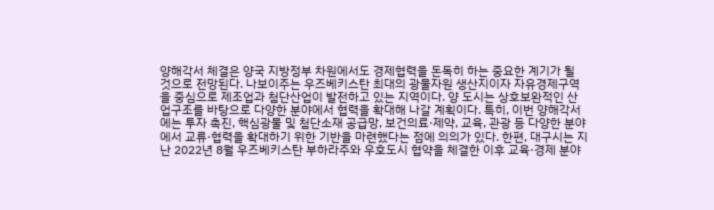양해각서 체결은 양국 지방정부 차원에서도 경제협력을 돈독히 하는 중요한 계기가 될 것으로 전망된다. 나보이주는 우즈베키스탄 최대의 광물자원 생산지이자 자유경제구역을 중심으로 제조업과 첨단산업이 발전하고 있는 지역이다. 양 도시는 상호보완적인 산업구조를 바탕으로 다양한 분야에서 협력을 확대해 나갈 계획이다. 특히, 이번 양해각서에는 투자 촉진, 핵심광물 및 첨단소재 공급망, 보건의료·제약, 교육, 관광 등 다양한 분야에서 교류·협력을 확대하기 위한 기반을 마련했다는 점에 의의가 있다. 한편, 대구시는 지난 2022년 8월 우즈베키스탄 부하라주와 우호도시 협약을 체결한 이후 교육·경제 분야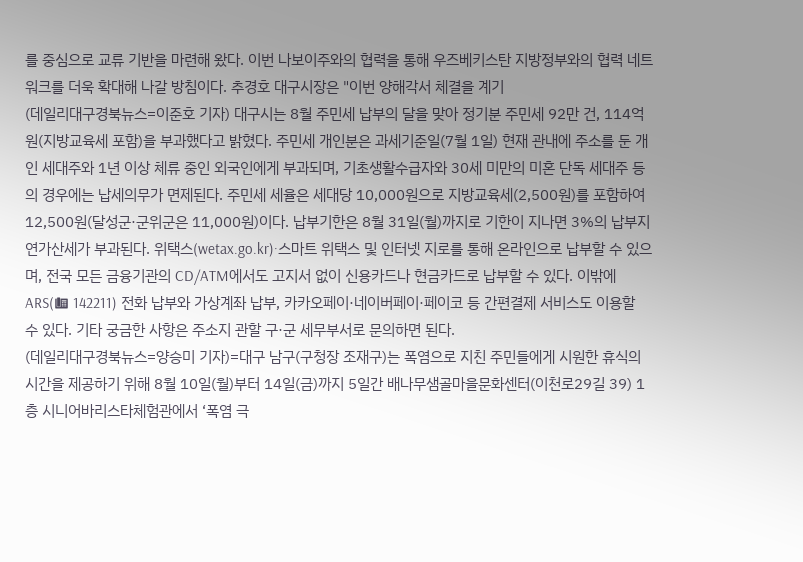를 중심으로 교류 기반을 마련해 왔다. 이번 나보이주와의 협력을 통해 우즈베키스탄 지방정부와의 협력 네트워크를 더욱 확대해 나갈 방침이다. 추경호 대구시장은 "이번 양해각서 체결을 계기
(데일리대구경북뉴스=이준호 기자) 대구시는 8월 주민세 납부의 달을 맞아 정기분 주민세 92만 건, 114억 원(지방교육세 포함)을 부과했다고 밝혔다. 주민세 개인분은 과세기준일(7월 1일) 현재 관내에 주소를 둔 개인 세대주와 1년 이상 체류 중인 외국인에게 부과되며, 기초생활수급자와 30세 미만의 미혼 단독 세대주 등의 경우에는 납세의무가 면제된다. 주민세 세율은 세대당 10,000원으로 지방교육세(2,500원)를 포함하여 12,500원(달성군·군위군은 11,000원)이다. 납부기한은 8월 31일(월)까지로 기한이 지나면 3%의 납부지연가산세가 부과된다. 위택스(wetax.go.kr)·스마트 위택스 및 인터넷 지로를 통해 온라인으로 납부할 수 있으며, 전국 모든 금융기관의 CD/ATM에서도 고지서 없이 신용카드나 현금카드로 납부할 수 있다. 이밖에 ARS(☎ 142211) 전화 납부와 가상계좌 납부, 카카오페이·네이버페이·페이코 등 간편결제 서비스도 이용할 수 있다. 기타 궁금한 사항은 주소지 관할 구·군 세무부서로 문의하면 된다.
(데일리대구경북뉴스=양승미 기자)=대구 남구(구청장 조재구)는 폭염으로 지친 주민들에게 시원한 휴식의 시간을 제공하기 위해 8월 10일(월)부터 14일(금)까지 5일간 배나무샘골마을문화센터(이천로29길 39) 1층 시니어바리스타체험관에서 ‘폭염 극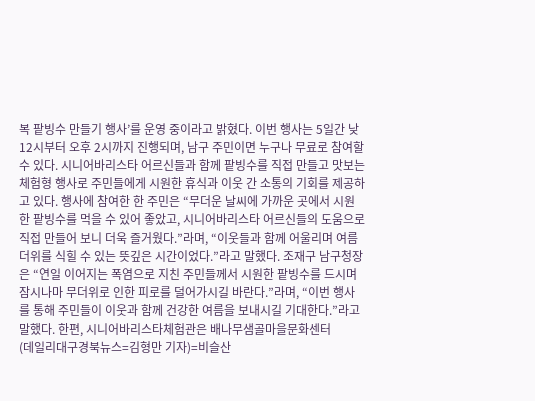복 팥빙수 만들기 행사’를 운영 중이라고 밝혔다. 이번 행사는 5일간 낮 12시부터 오후 2시까지 진행되며, 남구 주민이면 누구나 무료로 참여할 수 있다. 시니어바리스타 어르신들과 함께 팥빙수를 직접 만들고 맛보는 체험형 행사로 주민들에게 시원한 휴식과 이웃 간 소통의 기회를 제공하고 있다. 행사에 참여한 한 주민은 “무더운 날씨에 가까운 곳에서 시원한 팥빙수를 먹을 수 있어 좋았고, 시니어바리스타 어르신들의 도움으로 직접 만들어 보니 더욱 즐거웠다.”라며, “이웃들과 함께 어울리며 여름 더위를 식힐 수 있는 뜻깊은 시간이었다.”라고 말했다. 조재구 남구청장은 “연일 이어지는 폭염으로 지친 주민들께서 시원한 팥빙수를 드시며 잠시나마 무더위로 인한 피로를 덜어가시길 바란다.”라며, “이번 행사를 통해 주민들이 이웃과 함께 건강한 여름을 보내시길 기대한다.”라고 말했다. 한편, 시니어바리스타체험관은 배나무샘골마을문화센터
(데일리대구경북뉴스=김형만 기자)=비슬산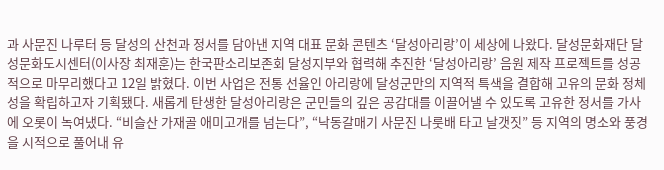과 사문진 나루터 등 달성의 산천과 정서를 담아낸 지역 대표 문화 콘텐츠 ‘달성아리랑’이 세상에 나왔다. 달성문화재단 달성문화도시센터(이사장 최재훈)는 한국판소리보존회 달성지부와 협력해 추진한 ‘달성아리랑’ 음원 제작 프로젝트를 성공적으로 마무리했다고 12일 밝혔다. 이번 사업은 전통 선율인 아리랑에 달성군만의 지역적 특색을 결합해 고유의 문화 정체성을 확립하고자 기획됐다. 새롭게 탄생한 달성아리랑은 군민들의 깊은 공감대를 이끌어낼 수 있도록 고유한 정서를 가사에 오롯이 녹여냈다. “비슬산 가재골 애미고개를 넘는다”, “낙동갈매기 사문진 나룻배 타고 날갯짓” 등 지역의 명소와 풍경을 시적으로 풀어내 유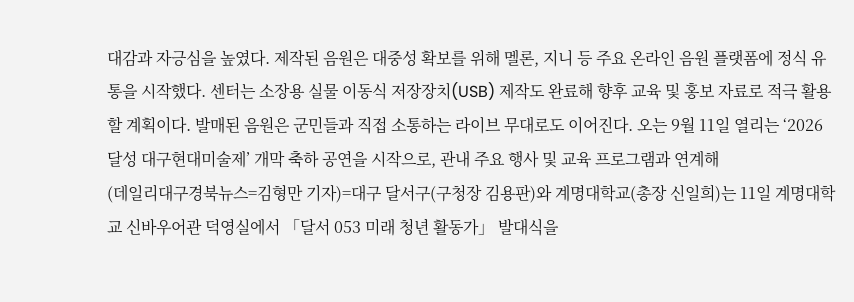대감과 자긍심을 높였다. 제작된 음원은 대중성 확보를 위해 멜론, 지니 등 주요 온라인 음원 플랫폼에 정식 유통을 시작했다. 센터는 소장용 실물 이동식 저장장치(USB) 제작도 완료해 향후 교육 및 홍보 자료로 적극 활용할 계획이다. 발매된 음원은 군민들과 직접 소통하는 라이브 무대로도 이어진다. 오는 9월 11일 열리는 ‘2026 달성 대구현대미술제’ 개막 축하 공연을 시작으로, 관내 주요 행사 및 교육 프로그램과 연계해
(데일리대구경북뉴스=김형만 기자)=대구 달서구(구청장 김용판)와 계명대학교(총장 신일희)는 11일 계명대학교 신바우어관 덕영실에서 「달서 053 미래 청년 활동가」 발대식을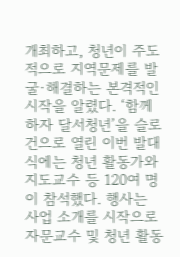개최하고, 청년이 주도적으로 지역문제를 발굴·해결하는 본격적인 시작을 알렸다. ‘함께하자 달서청년’을 슬로건으로 열린 이번 발대식에는 청년 활동가와 지도교수 등 120여 명이 참석했다. 행사는 사업 소개를 시작으로 자문교수 및 청년 활동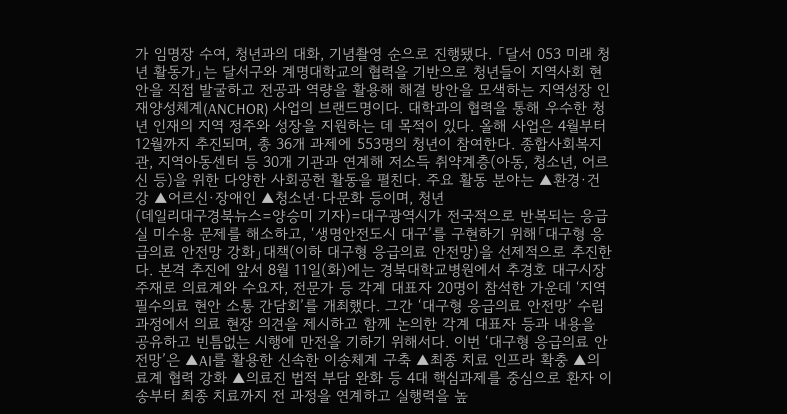가 임명장 수여, 청년과의 대화, 기념촬영 순으로 진행됐다. 「달서 053 미래 청년 활동가」는 달서구와 계명대학교의 협력을 기반으로 청년들이 지역사회 현안을 직접 발굴하고 전공과 역량을 활용해 해결 방안을 모색하는 지역성장 인재양성체계(ANCHOR) 사업의 브랜드명이다. 대학과의 협력을 통해 우수한 청년 인재의 지역 정주와 성장을 지원하는 데 목적이 있다. 올해 사업은 4월부터 12월까지 추진되며, 총 36개 과제에 553명의 청년이 참여한다. 종합사회복지관, 지역아동센터 등 30개 기관과 연계해 저소득 취약계층(아동, 청소년, 어르신 등)을 위한 다양한 사회공헌 활동을 펼친다. 주요 활동 분야는 ▲환경·건강 ▲어르신·장애인 ▲청소년·다문화 등이며, 청년
(데일리대구경북뉴스=양승미 기자)=대구광역시가 전국적으로 반복되는 응급실 미수용 문제를 해소하고, ‘생명안전도시 대구’를 구현하기 위해「대구형 응급의료 안전망 강화」대책(이하 대구형 응급의료 안전망)을 선제적으로 추진한다. 본격 추진에 앞서 8월 11일(화)에는 경북대학교병원에서 추경호 대구시장 주재로 의료계와 수요자, 전문가 등 각계 대표자 20명이 참석한 가운데 ‘지역필수의료 현안 소통 간담회’를 개최했다. 그간 ‘대구형 응급의료 안전망’ 수립 과정에서 의료 현장 의견을 제시하고 함께 논의한 각계 대표자 등과 내용을 공유하고 빈틈없는 시행에 만전을 기하기 위해서다. 이번 ‘대구형 응급의료 안전망’은 ▲AI를 활용한 신속한 이송체계 구축 ▲최종 치료 인프라 확충 ▲의료계 협력 강화 ▲의료진 법적 부담 완화 등 4대 핵심과제를 중심으로 환자 이송부터 최종 치료까지 전 과정을 연계하고 실행력을 높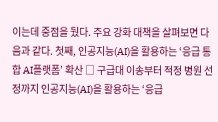이는데 중점을 뒀다. 주요 강화 대책을 살펴보면 다음과 같다. 첫째, 인공지능(AI)을 활용하는 ‘응급 통합 AI플랫폼’ 확산 □ 구급대 이송부터 적정 병원 선정까지 인공지능(AI)을 활용하는 ‘응급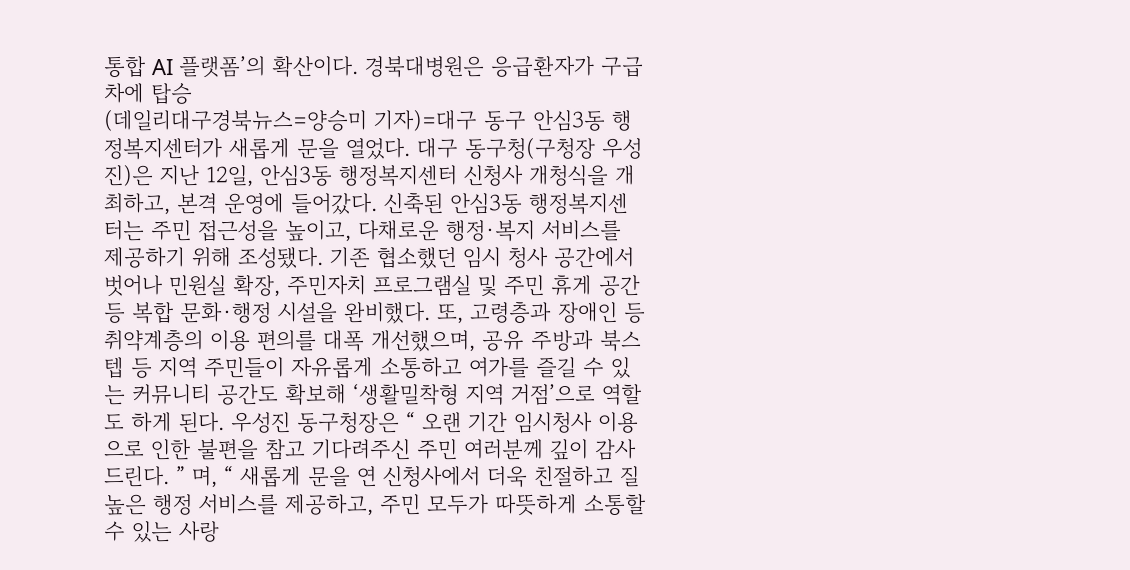통합 AI 플랫폼’의 확산이다. 경북대병원은 응급환자가 구급차에 탑승
(데일리대구경북뉴스=양승미 기자)=대구 동구 안심3동 행정복지센터가 새롭게 문을 열었다. 대구 동구청(구청장 우성진)은 지난 12일, 안심3동 행정복지센터 신청사 개청식을 개최하고, 본격 운영에 들어갔다. 신축된 안심3동 행정복지센터는 주민 접근성을 높이고, 다채로운 행정·복지 서비스를 제공하기 위해 조성됐다. 기존 협소했던 임시 청사 공간에서 벗어나 민원실 확장, 주민자치 프로그램실 및 주민 휴게 공간 등 복합 문화·행정 시설을 완비했다. 또, 고령층과 장애인 등 취약계층의 이용 편의를 대폭 개선했으며, 공유 주방과 북스텝 등 지역 주민들이 자유롭게 소통하고 여가를 즐길 수 있는 커뮤니티 공간도 확보해 ‘생활밀착형 지역 거점’으로 역할도 하게 된다. 우성진 동구청장은 “ 오랜 기간 임시청사 이용으로 인한 불편을 참고 기다려주신 주민 여러분께 깊이 감사드린다. ” 며, “ 새롭게 문을 연 신청사에서 더욱 친절하고 질 높은 행정 서비스를 제공하고, 주민 모두가 따뜻하게 소통할 수 있는 사랑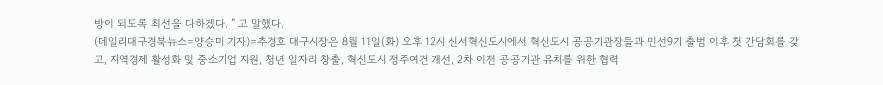방이 되도록 최선을 다하겠다. ” 고 말했다.
(데일리대구경북뉴스=양승미 기자)=추경호 대구시장은 8월 11일(화) 오후 12시 신서혁신도시에서 혁신도시 공공기관장들과 민선9기 출범 이후 첫 간담회를 갖고, 지역경제 활성화 및 중소기업 지원, 청년 일자리 창출, 혁신도시 정주여건 개선, 2차 이전 공공기관 유치를 위한 협력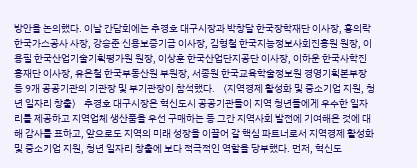방안을 논의했다. 이날 간담회에는 추경호 대구시장과 박창달 한국장학재단 이사장, 홍의락 한국가스공사 사장, 강승준 신용보증기금 이사장, 김형철 한국지능정보사회진흥원 원장, 이용필 한국산업기술기획평가원 원장, 이상훈 한국산업단지공단 이사장, 이하운 한국사학진흥재단 이사장, 유은철 한국부동산원 부원장, 서종원 한국교육학술정보원 경영기획본부장 등 9개 공공기관의 기관장 및 부기관장이 참석했다. 〈지역경제 활성화 및 중소기업 지원, 청년 일자리 창출〉 추경호 대구시장은 혁신도시 공공기관들이 지역 청년들에게 우수한 일자리를 제공하고 지역업체 생산품을 우선 구매하는 등 그간 지역사회 발전에 기여해온 것에 대해 감사를 표하고, 앞으로도 지역의 미래 성장을 이끌어 갈 핵심 파트너로서 지역경제 활성화 및 중소기업 지원, 청년 일자리 창출에 보다 적극적인 역할을 당부했다. 먼저, 혁신도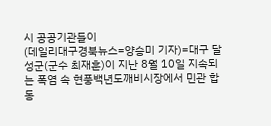시 공공기관들이
(데일리대구경북뉴스=양승미 기자)=대구 달성군(군수 최재훈)이 지난 8월 10일 지속되는 폭염 속 현풍백년도깨비시장에서 민관 합동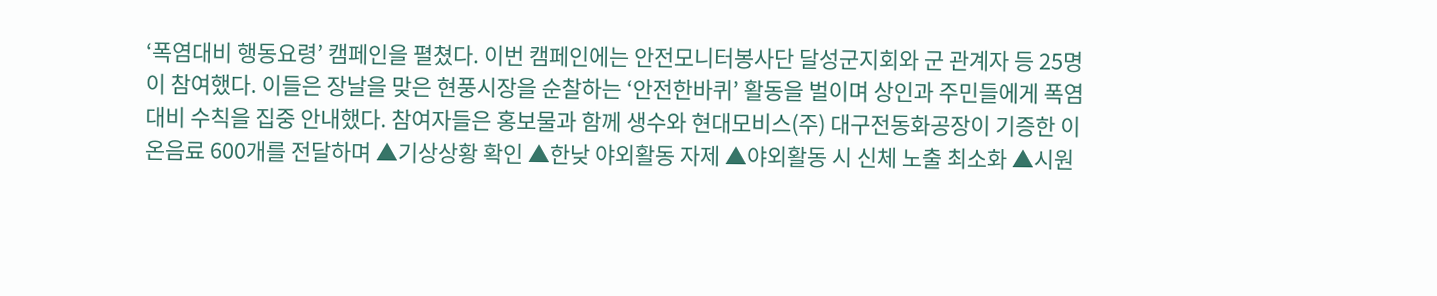‘폭염대비 행동요령’ 캠페인을 펼쳤다. 이번 캠페인에는 안전모니터봉사단 달성군지회와 군 관계자 등 25명이 참여했다. 이들은 장날을 맞은 현풍시장을 순찰하는 ‘안전한바퀴’ 활동을 벌이며 상인과 주민들에게 폭염 대비 수칙을 집중 안내했다. 참여자들은 홍보물과 함께 생수와 현대모비스(주) 대구전동화공장이 기증한 이온음료 600개를 전달하며 ▲기상상황 확인 ▲한낮 야외활동 자제 ▲야외활동 시 신체 노출 최소화 ▲시원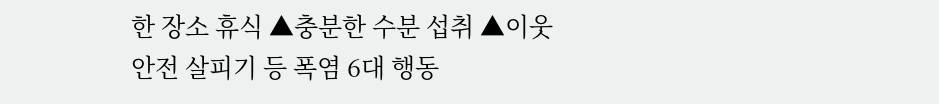한 장소 휴식 ▲충분한 수분 섭취 ▲이웃 안전 살피기 등 폭염 6대 행동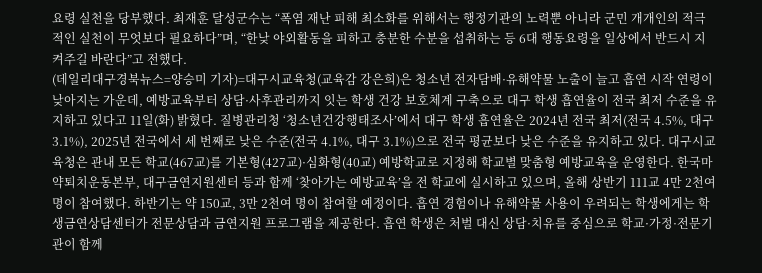요령 실천을 당부했다. 최재훈 달성군수는 “폭염 재난 피해 최소화를 위해서는 행정기관의 노력뿐 아니라 군민 개개인의 적극적인 실천이 무엇보다 필요하다”며, “한낮 야외활동을 피하고 충분한 수분을 섭취하는 등 6대 행동요령을 일상에서 반드시 지켜주길 바란다”고 전했다.
(데일리대구경북뉴스=양승미 기자)=대구시교육청(교육감 강은희)은 청소년 전자담배·유해약물 노출이 늘고 흡연 시작 연령이 낮아지는 가운데, 예방교육부터 상담·사후관리까지 잇는 학생 건강 보호체계 구축으로 대구 학생 흡연율이 전국 최저 수준을 유지하고 있다고 11일(화) 밝혔다. 질병관리청 ‘청소년건강행태조사’에서 대구 학생 흡연율은 2024년 전국 최저(전국 4.5%, 대구 3.1%), 2025년 전국에서 세 번째로 낮은 수준(전국 4.1%, 대구 3.1%)으로 전국 평균보다 낮은 수준을 유지하고 있다. 대구시교육청은 관내 모든 학교(467교)를 기본형(427교)·심화형(40교) 예방학교로 지정해 학교별 맞춤형 예방교육을 운영한다. 한국마약퇴치운동본부, 대구금연지원센터 등과 함께 ‘찾아가는 예방교육’을 전 학교에 실시하고 있으며, 올해 상반기 111교 4만 2천여 명이 참여했다. 하반기는 약 150교, 3만 2천여 명이 참여할 예정이다. 흡연 경험이나 유해약물 사용이 우려되는 학생에게는 학생금연상담센터가 전문상담과 금연지원 프로그램을 제공한다. 흡연 학생은 처벌 대신 상담·치유를 중심으로 학교·가정·전문기관이 함께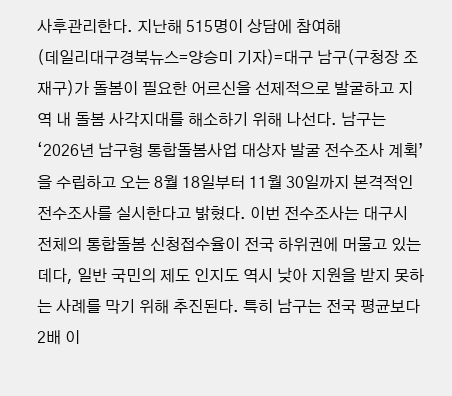사후관리한다. 지난해 515명이 상담에 참여해
(데일리대구경북뉴스=양승미 기자)=대구 남구(구청장 조재구)가 돌봄이 필요한 어르신을 선제적으로 발굴하고 지역 내 돌봄 사각지대를 해소하기 위해 나선다. 남구는 ‘2026년 남구형 통합돌봄사업 대상자 발굴 전수조사 계획’을 수립하고 오는 8월 18일부터 11월 30일까지 본격적인 전수조사를 실시한다고 밝혔다. 이번 전수조사는 대구시 전체의 통합돌봄 신청접수율이 전국 하위권에 머물고 있는 데다, 일반 국민의 제도 인지도 역시 낮아 지원을 받지 못하는 사례를 막기 위해 추진된다. 특히 남구는 전국 평균보다 2배 이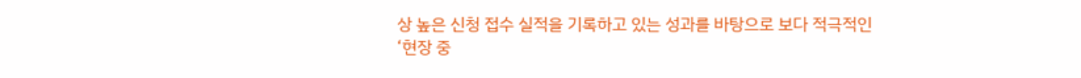상 높은 신청 접수 실적을 기록하고 있는 성과를 바탕으로 보다 적극적인 ‘현장 중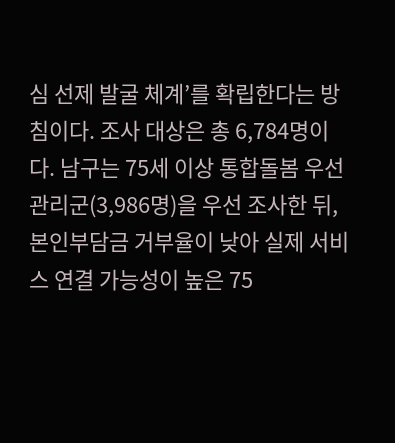심 선제 발굴 체계’를 확립한다는 방침이다. 조사 대상은 총 6,784명이다. 남구는 75세 이상 통합돌봄 우선관리군(3,986명)을 우선 조사한 뒤, 본인부담금 거부율이 낮아 실제 서비스 연결 가능성이 높은 75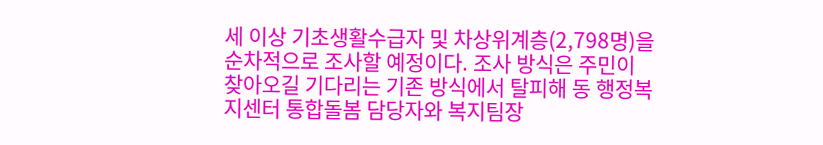세 이상 기초생활수급자 및 차상위계층(2,798명)을 순차적으로 조사할 예정이다. 조사 방식은 주민이 찾아오길 기다리는 기존 방식에서 탈피해 동 행정복지센터 통합돌봄 담당자와 복지팀장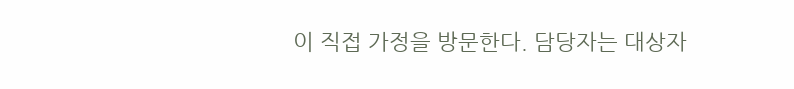이 직접 가정을 방문한다. 담당자는 대상자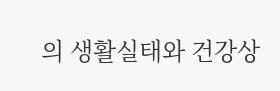의 생활실태와 건강상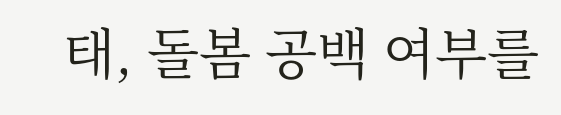태, 돌봄 공백 여부를